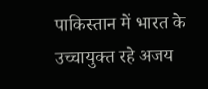पाकिस्तान में भारत के उच्चायुक्त रहे अजय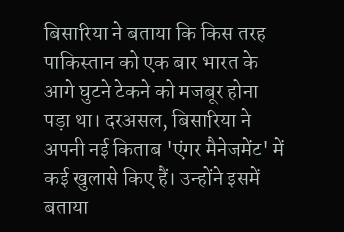बिसारिया ने बताया कि किस तरह पाकिस्तान को एक बार भारत के आगे घुटने टेकने को मजबूर होना पड़ा था। दरअसल, बिसारिया ने अपनी नई किताब 'एंगर मैनेजमेंट' में कई खुलासे किए हैं। उन्होंने इसमें बताया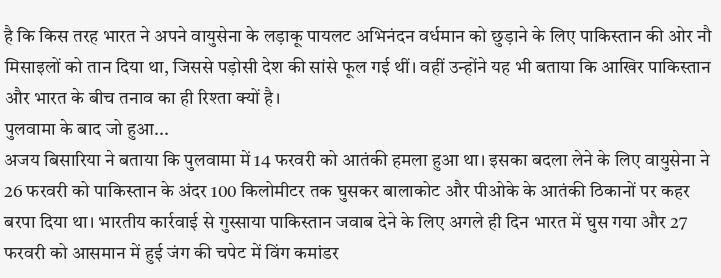है कि किस तरह भारत ने अपने वायुसेना के लड़ाकू पायलट अभिनंदन वर्धमान को छुड़ाने के लिए पाकिस्तान की ओर नौ मिसाइलों को तान दिया था, जिससे पड़ोसी देश की सांसे फूल गई थीं। वहीं उन्होंने यह भी बताया कि आखिर पाकिस्तान और भारत के बीच तनाव का ही रिश्ता क्यों है।
पुलवामा के बाद जो हुआ...
अजय बिसारिया ने बताया कि पुलवामा में 14 फरवरी को आतंकी हमला हुआ था। इसका बदला लेने के लिए वायुसेना ने 26 फरवरी को पाकिस्तान के अंदर 100 किलोमीटर तक घुसकर बालाकोट और पीओके के आतंकी ठिकानों पर कहर बरपा दिया था। भारतीय कार्रवाई से गुस्साया पाकिस्तान जवाब देने के लिए अगले ही दिन भारत में घुस गया और 27 फरवरी को आसमान में हुई जंग की चपेट में विंग कमांडर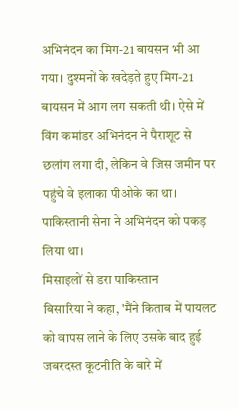अभिनंदन का मिग-21 बायसन भी आ गया। दुश्मनों के खदेड़ते हुए मिग-21 बायसन में आग लग सकती थी। ऐसे में विंग कमांडर अभिनंदन ने पैराशूट से छलांग लगा दी, लेकिन वे जिस जमीन पर पहुंचे वे इलाका पीओके का था। पाकिस्तानी सेना ने अभिनंदन को पकड़ लिया था।
मिसाइलों से डरा पाकिस्तान
बिसारिया ने कहा, 'मैंने किताब में पायलट को वापस लाने के लिए उसके बाद हुई जबरदस्त कूटनीति के बारे में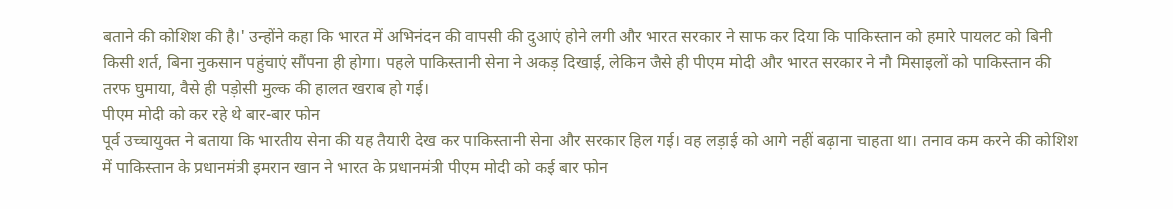बताने की कोशिश की है।' उन्होंने कहा कि भारत में अभिनंदन की वापसी की दुआएं होने लगी और भारत सरकार ने साफ कर दिया कि पाकिस्तान को हमारे पायलट को बिनी किसी शर्त, बिना नुकसान पहुंचाएं सौंपना ही होगा। पहले पाकिस्तानी सेना ने अकड़ दिखाई, लेकिन जैसे ही पीएम मोदी और भारत सरकार ने नौ मिसाइलों को पाकिस्तान की तरफ घुमाया, वैसे ही पड़ोसी मुल्क की हालत खराब हो गई।
पीएम मोदी को कर रहे थे बार-बार फोन
पूर्व उच्चायुक्त ने बताया कि भारतीय सेना की यह तैयारी देख कर पाकिस्तानी सेना और सरकार हिल गई। वह लड़ाई को आगे नहीं बढ़ाना चाहता था। तनाव कम करने की कोशिश में पाकिस्तान के प्रधानमंत्री इमरान खान ने भारत के प्रधानमंत्री पीएम मोदी को कई बार फोन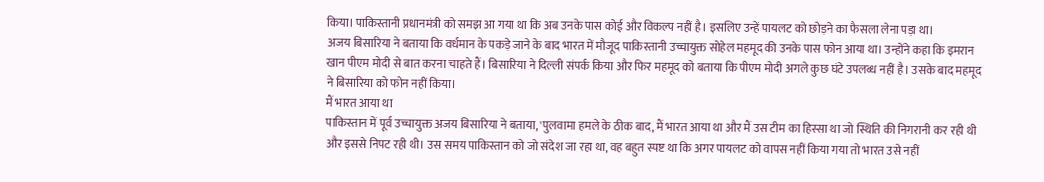किया। पाकिस्तानी प्रधानमंत्री को समझ आ गया था कि अब उनके पास कोई और विकल्प नहीं है। इसलिए उन्हें पायलट को छोड़ने का फैसला लेना पड़ा था।
अजय बिसारिया ने बताया कि वर्धमान के पकड़े जाने के बाद भारत में मौजूद पाकिस्तानी उच्चायुक्त सोहेल महमूद की उनके पास फोन आया था। उन्होंने कहा कि इमरान खान पीएम मोदी से बात करना चाहते हैं। बिसारिया ने दिल्ली संपर्क किया और फिर महमूद को बताया कि पीएम मोदी अगले कुछ घंटे उपलब्ध नहीं है। उसके बाद महमूद ने बिसारिया को फोन नहीं किया।
मैं भारत आया था
पाकिस्तान में पूर्व उच्चायुक्त अजय बिसारिया ने बताया, 'पुलवामा हमले के ठीक बाद, मैं भारत आया था और मैं उस टीम का हिस्सा था जो स्थिति की निगरानी कर रही थी और इससे निपट रही थी। उस समय पाकिस्तान को जो संदेश जा रहा था, वह बहुत स्पष्ट था कि अगर पायलट को वापस नहीं किया गया तो भारत उसे नहीं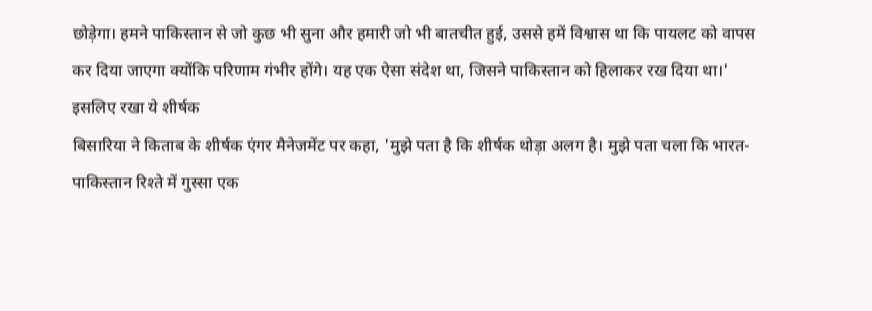छोड़ेगा। हमने पाकिस्तान से जो कुछ भी सुना और हमारी जो भी बातचीत हुई, उससे हमें विश्वास था कि पायलट को वापस कर दिया जाएगा क्योंकि परिणाम गंभीर होंगे। यह एक ऐसा संदेश था, जिसने पाकिस्तान को हिलाकर रख दिया था।'
इसलिए रखा ये शीर्षक
बिसारिया ने किताब के शीर्षक एंगर मैनेजमेंट पर कहा, 'मुझे पता है कि शीर्षक थोड़ा अलग है। मुझे पता चला कि भारत-पाकिस्तान रिश्ते में गुस्सा एक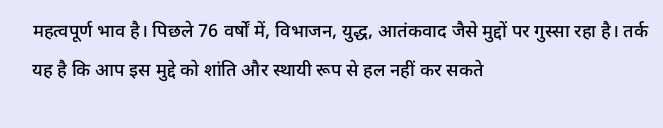महत्वपूर्ण भाव है। पिछले 76 वर्षों में, विभाजन, युद्ध, आतंकवाद जैसे मुद्दों पर गुस्सा रहा है। तर्क यह है कि आप इस मुद्दे को शांति और स्थायी रूप से हल नहीं कर सकते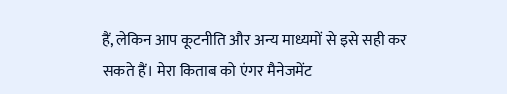हैं, लेकिन आप कूटनीति और अन्य माध्यमों से इसे सही कर सकते हैं। मेरा किताब को एंगर मैनेजमेंट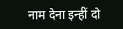नाम देना इन्हीं दो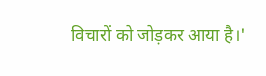विचारों को जोड़कर आया है।'